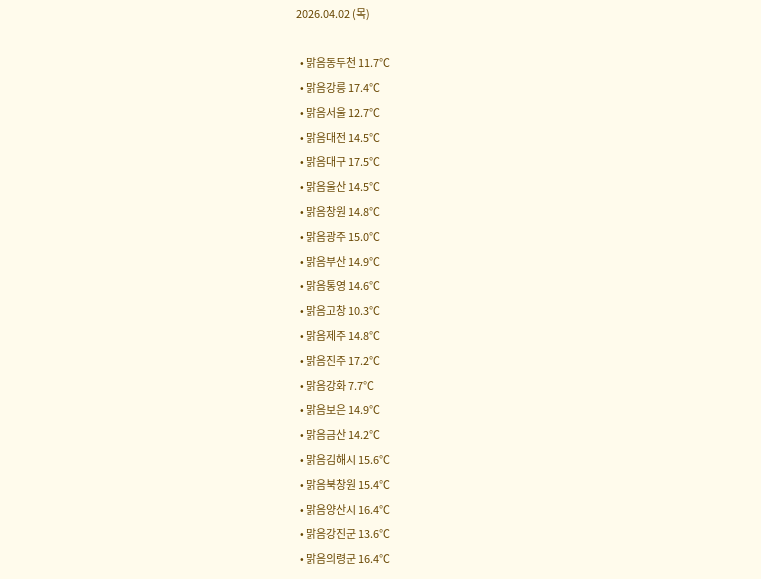2026.04.02 (목)

  • 맑음동두천 11.7℃
  • 맑음강릉 17.4℃
  • 맑음서울 12.7℃
  • 맑음대전 14.5℃
  • 맑음대구 17.5℃
  • 맑음울산 14.5℃
  • 맑음창원 14.8℃
  • 맑음광주 15.0℃
  • 맑음부산 14.9℃
  • 맑음통영 14.6℃
  • 맑음고창 10.3℃
  • 맑음제주 14.8℃
  • 맑음진주 17.2℃
  • 맑음강화 7.7℃
  • 맑음보은 14.9℃
  • 맑음금산 14.2℃
  • 맑음김해시 15.6℃
  • 맑음북창원 15.4℃
  • 맑음양산시 16.4℃
  • 맑음강진군 13.6℃
  • 맑음의령군 16.4℃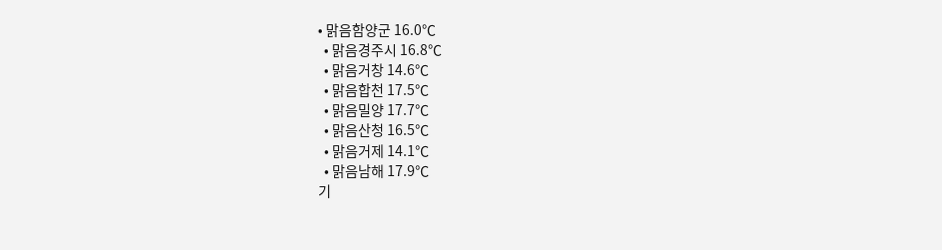• 맑음함양군 16.0℃
  • 맑음경주시 16.8℃
  • 맑음거창 14.6℃
  • 맑음합천 17.5℃
  • 맑음밀양 17.7℃
  • 맑음산청 16.5℃
  • 맑음거제 14.1℃
  • 맑음남해 17.9℃
기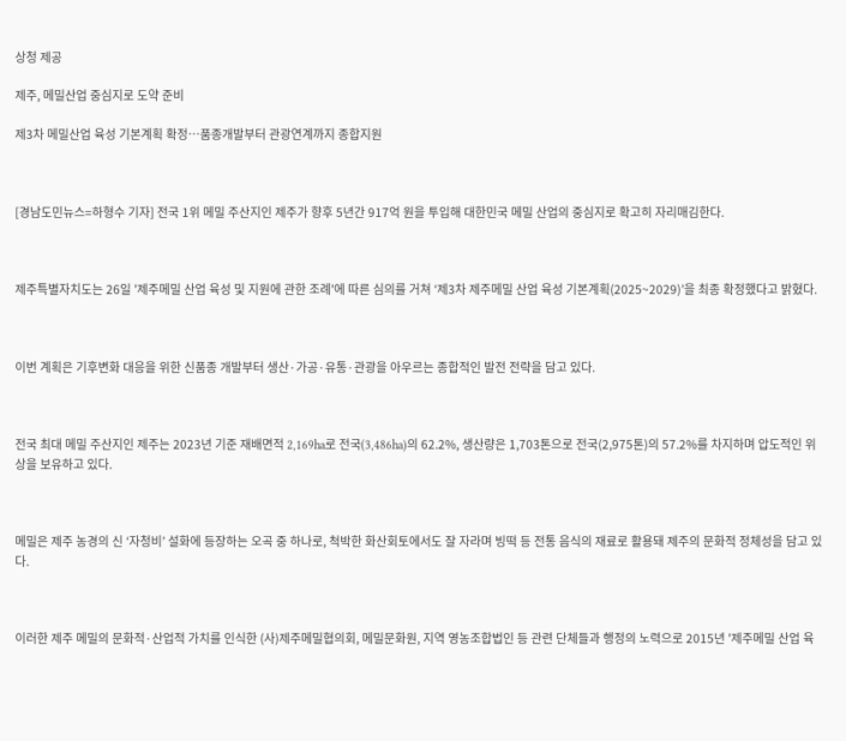상청 제공

제주, 메밀산업 중심지로 도약 준비

제3차 메밀산업 육성 기본계획 확정…품종개발부터 관광연계까지 종합지원



[경남도민뉴스=하형수 기자] 전국 1위 메밀 주산지인 제주가 향후 5년간 917억 원을 투입해 대한민국 메밀 산업의 중심지로 확고히 자리매김한다.



제주특별자치도는 26일 '제주메밀 산업 육성 및 지원에 관한 조례'에 따른 심의를 거쳐 ‘제3차 제주메밀 산업 육성 기본계획(2025~2029)’을 최종 확정했다고 밝혔다.



이번 계획은 기후변화 대응을 위한 신품종 개발부터 생산·가공·유통·관광을 아우르는 종합적인 발전 전략을 담고 있다.



전국 최대 메밀 주산지인 제주는 2023년 기준 재배면적 2,169ha로 전국(3,486ha)의 62.2%, 생산량은 1,703톤으로 전국(2,975톤)의 57.2%를 차지하며 압도적인 위상을 보유하고 있다.



메밀은 제주 농경의 신 ‘자청비’ 설화에 등장하는 오곡 중 하나로, 척박한 화산회토에서도 잘 자라며 빙떡 등 전통 음식의 재료로 활용돼 제주의 문화적 정체성을 담고 있다.



이러한 제주 메밀의 문화적·산업적 가치를 인식한 (사)제주메밀협의회, 메밀문화원, 지역 영농조합법인 등 관련 단체들과 행정의 노력으로 2015년 '제주메밀 산업 육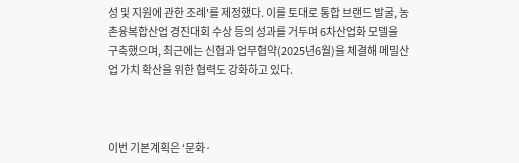성 및 지원에 관한 조례'를 제정했다. 이를 토대로 통합 브랜드 발굴, 농촌융복합산업 경진대회 수상 등의 성과를 거두며 6차산업화 모델을 구축했으며, 최근에는 신협과 업무협약(2025년6월)을 체결해 메밀산업 가치 확산을 위한 협력도 강화하고 있다.



이번 기본계획은 ‘문화·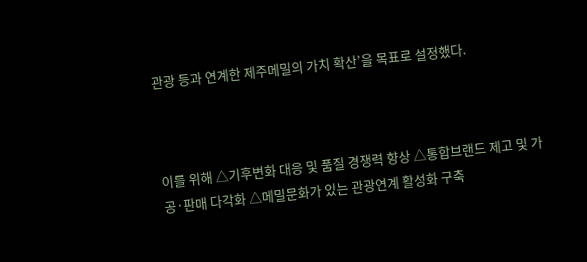관광 등과 연계한 제주메밀의 가치 확산’을 목표로 설정했다.



이를 위해 △기후변화 대응 및 품질 경쟁력 향상 △통합브랜드 제고 및 가공·판매 다각화 △메밀문화가 있는 관광연계 활성화 구축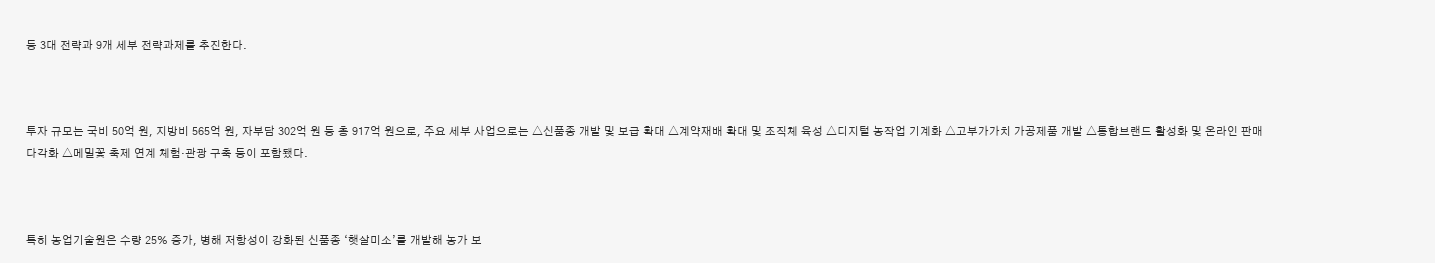등 3대 전략과 9개 세부 전략과제를 추진한다.



투자 규모는 국비 50억 원, 지방비 565억 원, 자부담 302억 원 등 총 917억 원으로, 주요 세부 사업으로는 △신품종 개발 및 보급 확대 △계약재배 확대 및 조직체 육성 △디지털 농작업 기계화 △고부가가치 가공제품 개발 △통합브랜드 활성화 및 온라인 판매 다각화 △메밀꽃 축제 연계 체험·관광 구축 등이 포함됐다.



특히 농업기술원은 수량 25% 증가, 병해 저항성이 강화된 신품종 ‘햇살미소’를 개발해 농가 보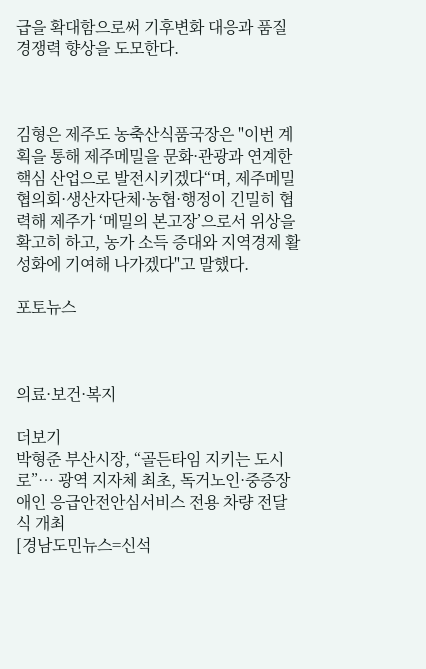급을 확대함으로써 기후변화 대응과 품질 경쟁력 향상을 도모한다.



김형은 제주도 농축산식품국장은 "이번 계획을 통해 제주메밀을 문화·관광과 연계한 핵심 산업으로 발전시키겠다“며, 제주메밀협의회·생산자단체·농협·행정이 긴밀히 협력해 제주가 ‘메밀의 본고장’으로서 위상을 확고히 하고, 농가 소득 증대와 지역경제 활성화에 기여해 나가겠다"고 말했다.

포토뉴스



의료·보건·복지

더보기
박형준 부산시장, “골든타임 지키는 도시로”… 광역 지자체 최초, 독거노인·중증장애인 응급안전안심서비스 전용 차량 전달식 개최
[경남도민뉴스=신석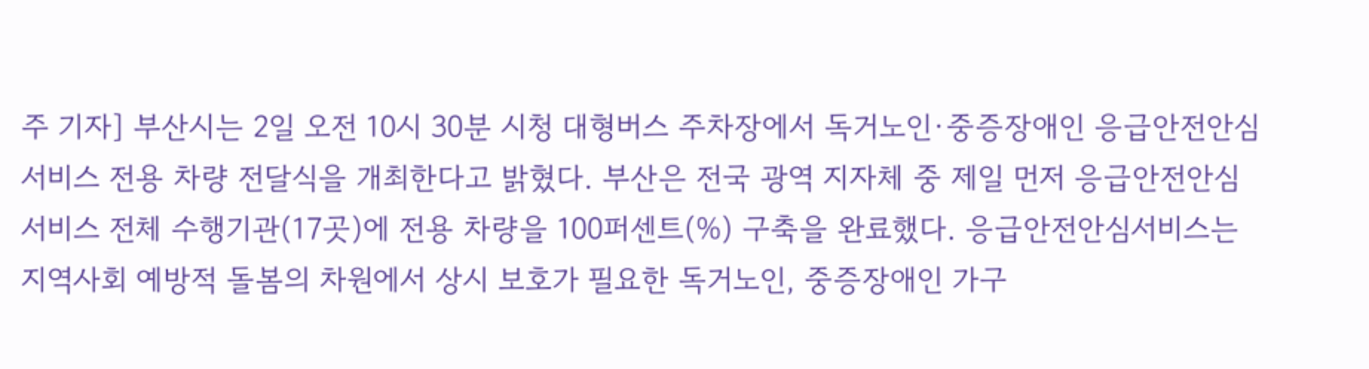주 기자] 부산시는 2일 오전 10시 30분 시청 대형버스 주차장에서 독거노인·중증장애인 응급안전안심서비스 전용 차량 전달식을 개최한다고 밝혔다. 부산은 전국 광역 지자체 중 제일 먼저 응급안전안심서비스 전체 수행기관(17곳)에 전용 차량을 100퍼센트(%) 구축을 완료했다. 응급안전안심서비스는 지역사회 예방적 돌봄의 차원에서 상시 보호가 필요한 독거노인, 중증장애인 가구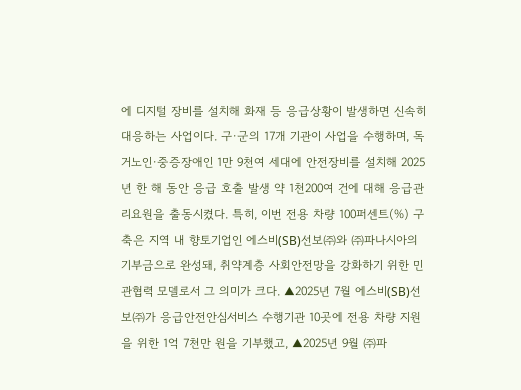에 디지털 장비를 설치해 화재 등 응급상황이 발생하면 신속히 대응하는 사업이다. 구·군의 17개 기관이 사업을 수행하며, 독거노인·중증장애인 1만 9천여 세대에 안전장비를 설치해 2025년 한 해 동안 응급 호출 발생 약 1천200여 건에 대해 응급관리요원을 출동시켰다. 특히, 이번 전용 차량 100퍼센트(%) 구축은 지역 내 향토기업인 에스비(SB)선보㈜와 ㈜파나시아의 기부금으로 완성돼, 취약계층 사회안전망을 강화하기 위한 민관협력 모델로서 그 의미가 크다. ▲2025년 7월 에스비(SB)선보㈜가 응급안전안심서비스 수행기관 10곳에 전용 차량 지원을 위한 1억 7천만 원을 기부했고, ▲2025년 9월 ㈜파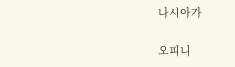나시아가

오피니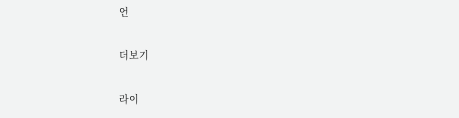언

더보기

라이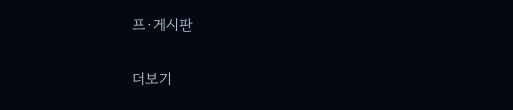프·게시판

더보기